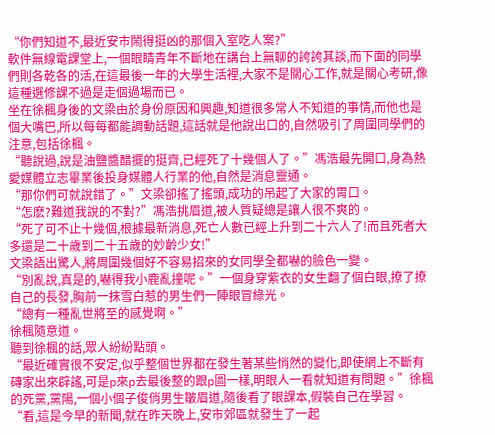“你們知道不,最近安市鬧得挺凶的那個入室吃人案?”
軟件無線電課堂上,一個眼睛青年不斷地在講台上無聊的誇誇其談,而下面的同學們則各乾各的活,在這最後一年的大學生活裡,大家不是關心工作,就是關心考研,像這種選修課不過是走個過場而已。
坐在徐楓身後的文梁由於身份原因和興趣,知道很多常人不知道的事情,而他也是個大嘴巴,所以每每都能調動話題,這話就是他說出口的,自然吸引了周圍同學們的注意,包括徐楓。
“聽說過,說是油鹽醬醋擺的挺齊,已經死了十幾個人了。”馮浩最先開口,身為熱愛媒體立志畢業後投身媒體人行業的他,自然是消息靈通。
“那你們可就說錯了。”文梁卻搖了搖頭,成功的吊起了大家的胃口。
“怎麽?難道我說的不對?”馮浩挑眉道,被人質疑總是讓人很不爽的。
“死了可不止十幾個,根據最新消息,死亡人數已經上升到二十六人了!而且死者大多還是二十歲到二十五歲的妙齡少女!”
文梁語出驚人,將周圍幾個好不容易招來的女同學全都嚇的臉色一變。
“別亂說,真是的,嚇得我小鹿亂撞呢。”一個身穿紫衣的女生翻了個白眼,撩了撩自己的長發,胸前一抹雪白惹的男生們一陣眼冒綠光。
“總有一種亂世將至的感覺啊。”
徐楓隨意道。
聽到徐楓的話,眾人紛紛點頭。
“最近確實很不安定,似乎整個世界都在發生著某些悄然的變化,即使網上不斷有磚家出來辟謠,可是p來p去最後整的跟p圖一樣,明眼人一看就知道有問題。”徐楓的死黨,黨陽,一個小個子俊俏男生皺眉道,隨後看了眼課本,假裝自己在學習。
“看,這是今早的新聞,就在昨天晚上,安市郊區就發生了一起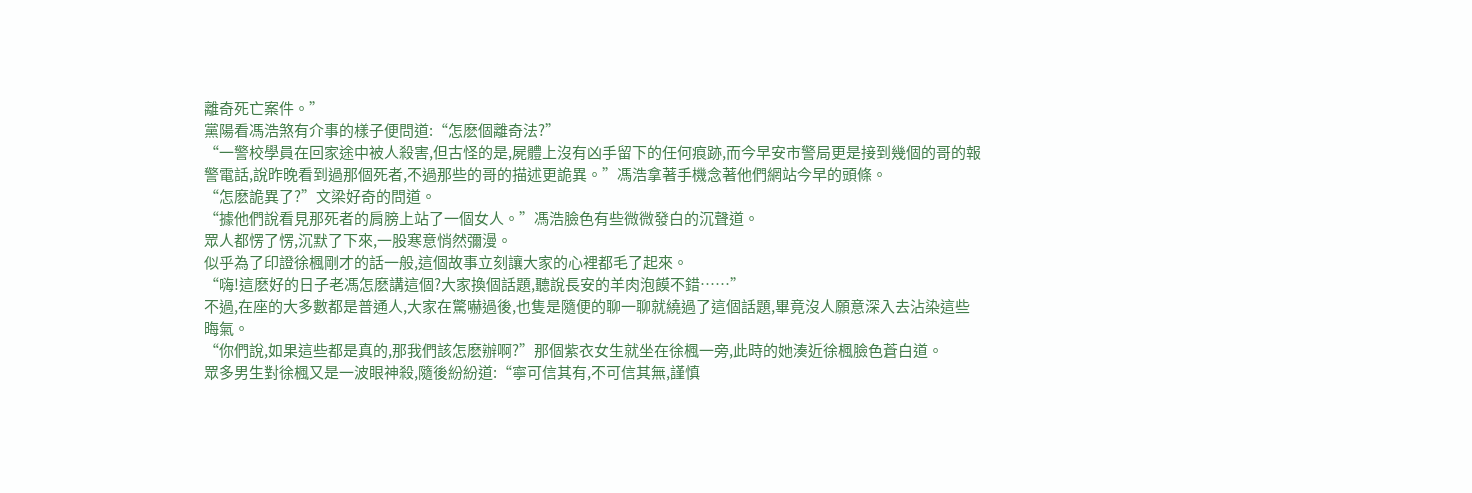離奇死亡案件。”
黨陽看馮浩煞有介事的樣子便問道:“怎麽個離奇法?”
“一警校學員在回家途中被人殺害,但古怪的是,屍體上沒有凶手留下的任何痕跡,而今早安市警局更是接到幾個的哥的報警電話,說昨晚看到過那個死者,不過那些的哥的描述更詭異。”馮浩拿著手機念著他們網站今早的頭條。
“怎麽詭異了?”文梁好奇的問道。
“據他們說看見那死者的肩膀上站了一個女人。”馮浩臉色有些微微發白的沉聲道。
眾人都愣了愣,沉默了下來,一股寒意悄然彌漫。
似乎為了印證徐楓剛才的話一般,這個故事立刻讓大家的心裡都毛了起來。
“嗨!這麽好的日子老馮怎麽講這個?大家換個話題,聽說長安的羊肉泡饃不錯……”
不過,在座的大多數都是普通人,大家在驚嚇過後,也隻是隨便的聊一聊就繞過了這個話題,畢竟沒人願意深入去沾染這些晦氣。
“你們說,如果這些都是真的,那我們該怎麽辦啊?”那個紫衣女生就坐在徐楓一旁,此時的她湊近徐楓臉色蒼白道。
眾多男生對徐楓又是一波眼神殺,隨後紛紛道:“寧可信其有,不可信其無,謹慎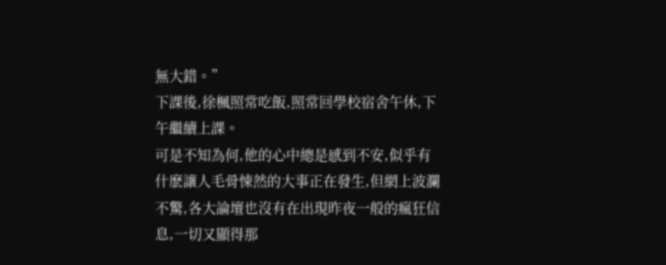無大錯。”
下課後,徐楓照常吃飯,照常回學校宿舍午休,下午繼續上課。
可是不知為何,他的心中總是感到不安,似乎有什麽讓人毛骨悚然的大事正在發生,但網上波瀾不驚,各大論壇也沒有在出現昨夜一般的瘋狂信息,一切又顯得那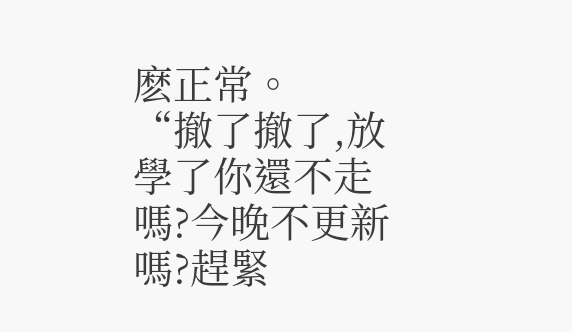麽正常。
“撤了撤了,放學了你還不走嗎?今晚不更新嗎?趕緊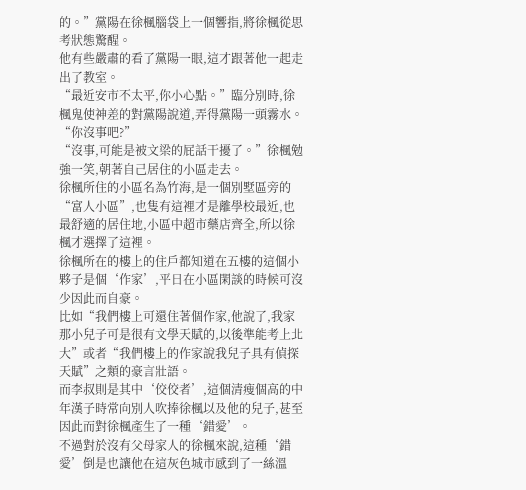的。”黨陽在徐楓腦袋上一個響指,將徐楓從思考狀態驚醒。
他有些嚴肅的看了黨陽一眼,這才跟著他一起走出了教室。
“最近安市不太平,你小心點。”臨分別時,徐楓鬼使神差的對黨陽說道,弄得黨陽一頭霧水。
“你沒事吧?”
“沒事,可能是被文梁的屁話干擾了。”徐楓勉強一笑,朝著自己居住的小區走去。
徐楓所住的小區名為竹海,是一個別墅區旁的“富人小區”,也隻有這裡才是離學校最近,也最舒適的居住地,小區中超市藥店齊全,所以徐楓才選擇了這裡。
徐楓所在的樓上的住戶都知道在五樓的這個小夥子是個‘作家’,平日在小區閑談的時候可沒少因此而自豪。
比如“我們樓上可還住著個作家,他說了,我家那小兒子可是很有文學天賦的,以後準能考上北大”或者“我們樓上的作家說我兒子具有偵探天賦”之類的豪言壯語。
而李叔則是其中‘佼佼者’,這個清瘦個高的中年漢子時常向別人吹捧徐楓以及他的兒子,甚至因此而對徐楓產生了一種‘錯愛’。
不過對於沒有父母家人的徐楓來說,這種‘錯愛’倒是也讓他在這灰色城市感到了一絲溫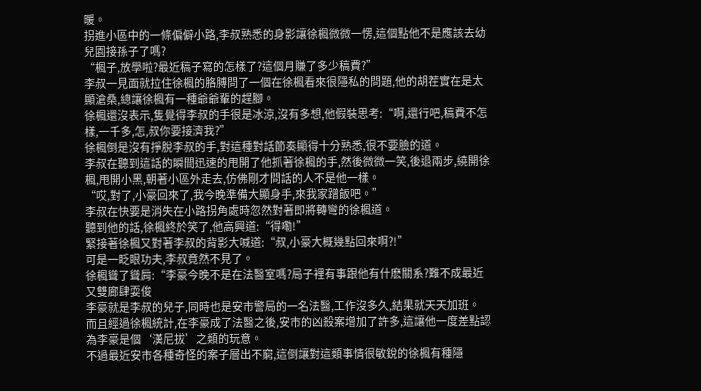暖。
拐進小區中的一條偏僻小路,李叔熟悉的身影讓徐楓微微一愣,這個點他不是應該去幼兒園接孫子了嗎?
“楓子,放學啦?最近稿子寫的怎樣了?這個月賺了多少稿費?”
李叔一見面就拉住徐楓的胳膊問了一個在徐楓看來很隱私的問題,他的胡茬實在是太顯滄桑,總讓徐楓有一種爺爺輩的趕腳。
徐楓還沒表示,隻覺得李叔的手很是冰涼,沒有多想,他假裝思考:“啊,還行吧,稿費不怎樣,一千多,怎,叔你要接濟我?”
徐楓倒是沒有掙脫李叔的手,對這種對話節奏顯得十分熟悉,很不要臉的道。
李叔在聽到這話的瞬間迅速的甩開了他抓著徐楓的手,然後微微一笑,後退兩步,繞開徐楓,甩開小黑,朝著小區外走去,仿佛剛才問話的人不是他一樣。
“哎,對了,小豪回來了,我今晚準備大顯身手,來我家蹭飯吧。”
李叔在快要是消失在小路拐角處時忽然對著即將轉彎的徐楓道。
聽到他的話,徐楓終於笑了,他高興道:“得嘞!”
緊接著徐楓又對著李叔的背影大喊道:“叔,小豪大概幾點回來啊?!”
可是一眨眼功夫,李叔竟然不見了。
徐楓聳了聳肩:“李豪今晚不是在法醫室嗎?局子裡有事跟他有什麽關系?難不成最近又雙廊肆耍俊
李豪就是李叔的兒子,同時也是安市警局的一名法醫,工作沒多久,結果就天天加班。
而且經過徐楓統計,在李豪成了法醫之後,安市的凶殺案增加了許多,這讓他一度差點認為李豪是個‘漢尼拔’之類的玩意。
不過最近安市各種奇怪的案子層出不窮,這倒讓對這類事情很敏銳的徐楓有種隱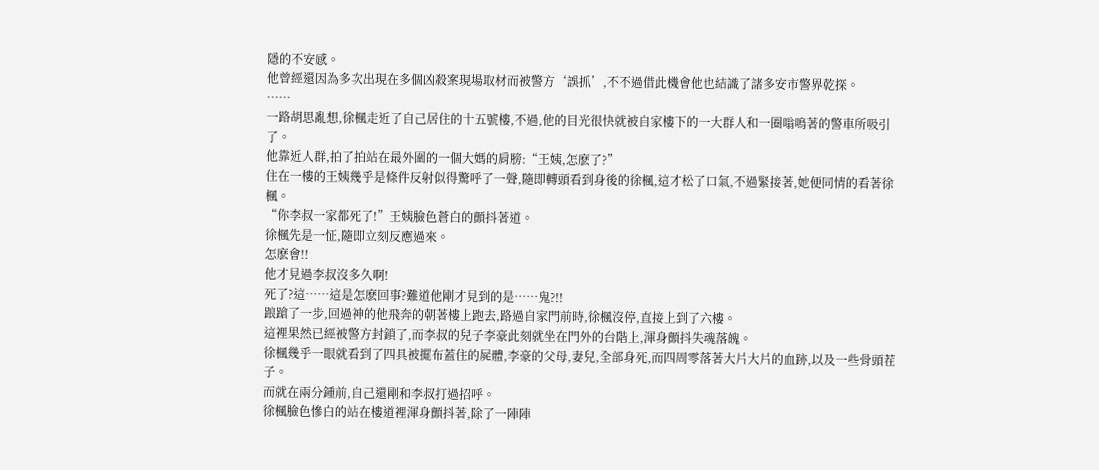隱的不安感。
他曾經還因為多次出現在多個凶殺案現場取材而被警方‘誤抓’,不不過借此機會他也結識了諸多安市警界乾探。
……
一路胡思亂想,徐楓走近了自己居住的十五號樓,不過,他的目光很快就被自家樓下的一大群人和一圈嗡鳴著的警車所吸引了。
他靠近人群,拍了拍站在最外圍的一個大媽的肩膀:“王姨,怎麽了?”
住在一樓的王姨幾乎是條件反射似得驚呼了一聲,隨即轉頭看到身後的徐楓,這才松了口氣,不過緊接著,她便同情的看著徐楓。
“你李叔一家都死了!”王姨臉色蒼白的顫抖著道。
徐楓先是一怔,隨即立刻反應過來。
怎麽會!!
他才見過李叔沒多久啊!
死了?這……這是怎麽回事?難道他剛才見到的是……鬼?!!
踉蹌了一步,回過神的他飛奔的朝著樓上跑去,路過自家門前時,徐楓沒停,直接上到了六樓。
這裡果然已經被警方封鎖了,而李叔的兒子李豪此刻就坐在門外的台階上,渾身顫抖失魂落魄。
徐楓幾乎一眼就看到了四具被擺布蓋住的屍體,李豪的父母,妻兒,全部身死,而四周零落著大片大片的血跡,以及一些骨頭茬子。
而就在兩分鍾前,自己還剛和李叔打過招呼。
徐楓臉色慘白的站在樓道裡渾身顫抖著,除了一陣陣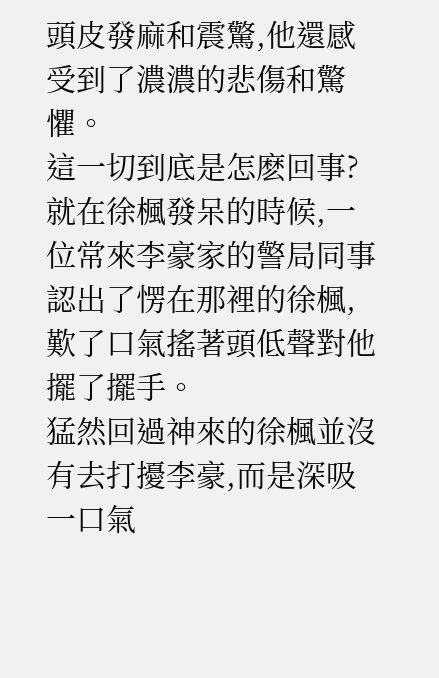頭皮發麻和震驚,他還感受到了濃濃的悲傷和驚懼。
這一切到底是怎麽回事?
就在徐楓發呆的時候,一位常來李豪家的警局同事認出了愣在那裡的徐楓,歎了口氣搖著頭低聲對他擺了擺手。
猛然回過神來的徐楓並沒有去打擾李豪,而是深吸一口氣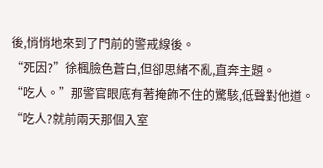後,悄悄地來到了門前的警戒線後。
“死因?”徐楓臉色蒼白,但卻思緒不亂,直奔主題。
“吃人。”那警官眼底有著掩飾不住的驚駭,低聲對他道。
“吃人?就前兩天那個入室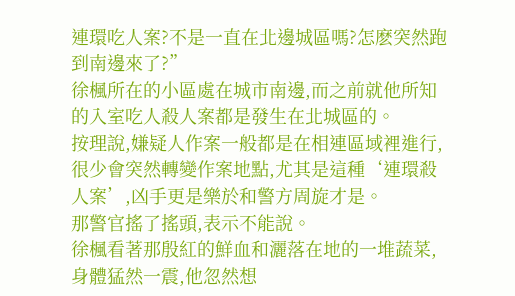連環吃人案?不是一直在北邊城區嗎?怎麽突然跑到南邊來了?”
徐楓所在的小區處在城市南邊,而之前就他所知的入室吃人殺人案都是發生在北城區的。
按理說,嫌疑人作案一般都是在相連區域裡進行,很少會突然轉變作案地點,尤其是這種‘連環殺人案’,凶手更是樂於和警方周旋才是。
那警官搖了搖頭,表示不能說。
徐楓看著那殷紅的鮮血和灑落在地的一堆蔬菜,身體猛然一震,他忽然想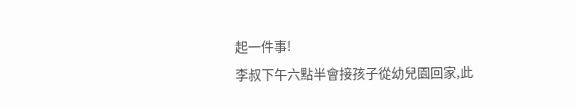起一件事!
李叔下午六點半會接孩子從幼兒園回家,此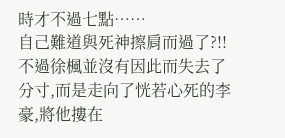時才不過七點……
自己難道與死神擦肩而過了?!!
不過徐楓並沒有因此而失去了分寸,而是走向了恍若心死的李豪,將他摟在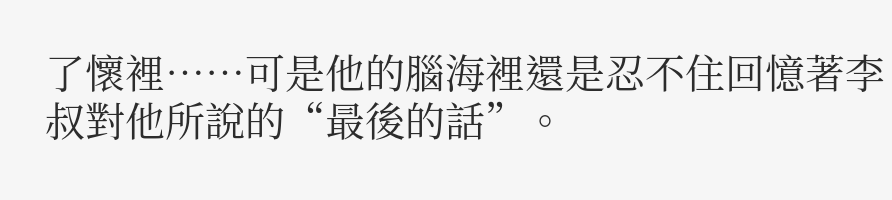了懷裡……可是他的腦海裡還是忍不住回憶著李叔對他所說的“最後的話”。